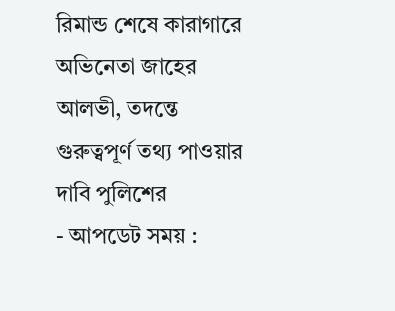রিমান্ড শেষে কারাগারে অভিনেতা জাহের আলভী, তদন্তে গুরুত্বপূর্ণ তথ্য পাওয়ার দাবি পুলিশের
- আপডেট সময় :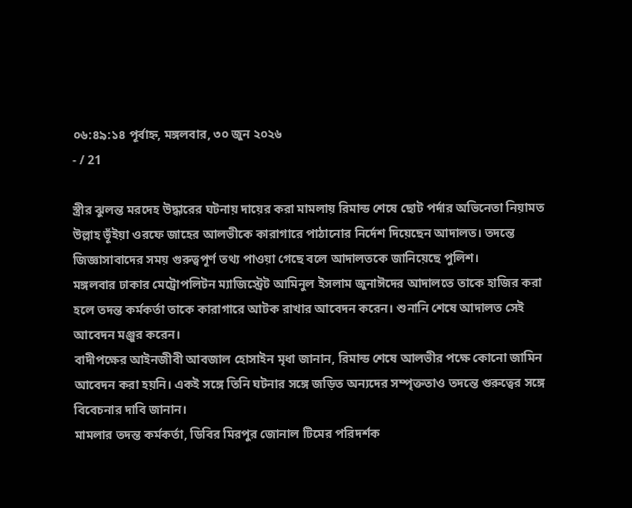০৬:৪৯:১৪ পূর্বাহ্ন, মঙ্গলবার, ৩০ জুন ২০২৬
- / 21

স্ত্রীর ঝুলন্ত মরদেহ উদ্ধারের ঘটনায় দায়ের করা মামলায় রিমান্ড শেষে ছোট পর্দার অভিনেতা নিয়ামত উল্লাহ ভূঁইয়া ওরফে জাহের আলভীকে কারাগারে পাঠানোর নির্দেশ দিয়েছেন আদালত। তদন্তে জিজ্ঞাসাবাদের সময় গুরুত্বপূর্ণ তথ্য পাওয়া গেছে বলে আদালতকে জানিয়েছে পুলিশ।
মঙ্গলবার ঢাকার মেট্রোপলিটন ম্যাজিস্ট্রেট আমিনুল ইসলাম জুনাঈদের আদালতে তাকে হাজির করা হলে তদন্ত কর্মকর্তা তাকে কারাগারে আটক রাখার আবেদন করেন। শুনানি শেষে আদালত সেই আবেদন মঞ্জুর করেন।
বাদীপক্ষের আইনজীবী আবজাল হোসাইন মৃধা জানান, রিমান্ড শেষে আলভীর পক্ষে কোনো জামিন আবেদন করা হয়নি। একই সঙ্গে তিনি ঘটনার সঙ্গে জড়িত অন্যদের সম্পৃক্ততাও তদন্তে গুরুত্বের সঙ্গে বিবেচনার দাবি জানান।
মামলার তদন্ত কর্মকর্তা, ডিবির মিরপুর জোনাল টিমের পরিদর্শক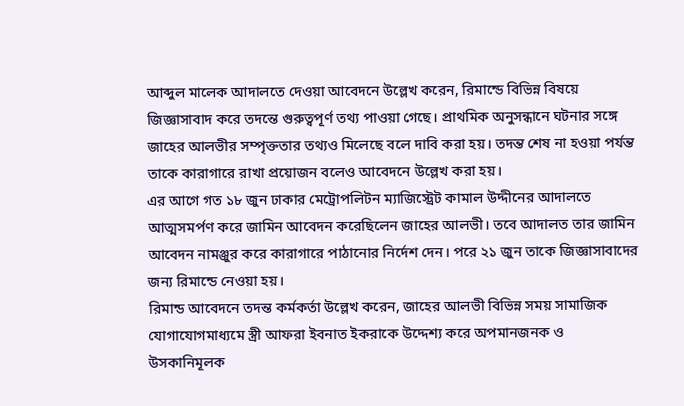আব্দুল মালেক আদালতে দেওয়া আবেদনে উল্লেখ করেন, রিমান্ডে বিভিন্ন বিষয়ে জিজ্ঞাসাবাদ করে তদন্তে গুরুত্বপূর্ণ তথ্য পাওয়া গেছে। প্রাথমিক অনুসন্ধানে ঘটনার সঙ্গে জাহের আলভীর সম্পৃক্ততার তথ্যও মিলেছে বলে দাবি করা হয়। তদন্ত শেষ না হওয়া পর্যন্ত তাকে কারাগারে রাখা প্রয়োজন বলেও আবেদনে উল্লেখ করা হয়।
এর আগে গত ১৮ জুন ঢাকার মেট্রোপলিটন ম্যাজিস্ট্রেট কামাল উদ্দীনের আদালতে আত্মসমর্পণ করে জামিন আবেদন করেছিলেন জাহের আলভী। তবে আদালত তার জামিন আবেদন নামঞ্জুর করে কারাগারে পাঠানোর নির্দেশ দেন। পরে ২১ জুন তাকে জিজ্ঞাসাবাদের জন্য রিমান্ডে নেওয়া হয়।
রিমান্ড আবেদনে তদন্ত কর্মকর্তা উল্লেখ করেন, জাহের আলভী বিভিন্ন সময় সামাজিক যোগাযোগমাধ্যমে স্ত্রী আফরা ইবনাত ইকরাকে উদ্দেশ্য করে অপমানজনক ও উসকানিমূলক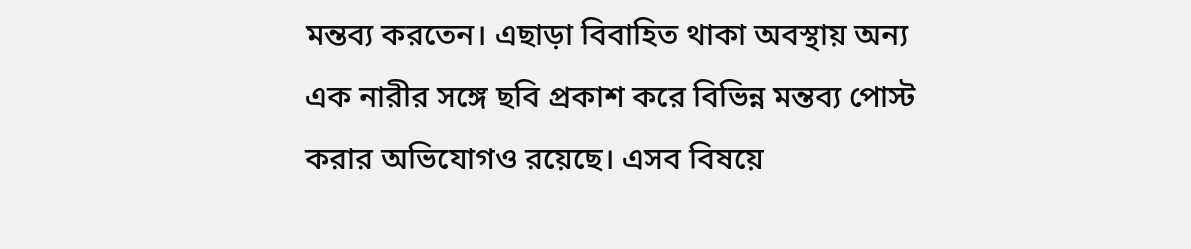মন্তব্য করতেন। এছাড়া বিবাহিত থাকা অবস্থায় অন্য এক নারীর সঙ্গে ছবি প্রকাশ করে বিভিন্ন মন্তব্য পোস্ট করার অভিযোগও রয়েছে। এসব বিষয়ে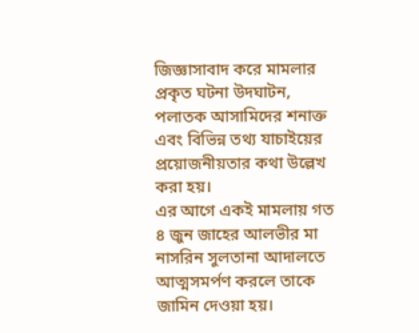জিজ্ঞাসাবাদ করে মামলার প্রকৃত ঘটনা উদঘাটন, পলাতক আসামিদের শনাক্ত এবং বিভিন্ন তথ্য যাচাইয়ের প্রয়োজনীয়তার কথা উল্লেখ করা হয়।
এর আগে একই মামলায় গত ৪ জুন জাহের আলভীর মা নাসরিন সুলতানা আদালতে আত্মসমর্পণ করলে তাকে জামিন দেওয়া হয়।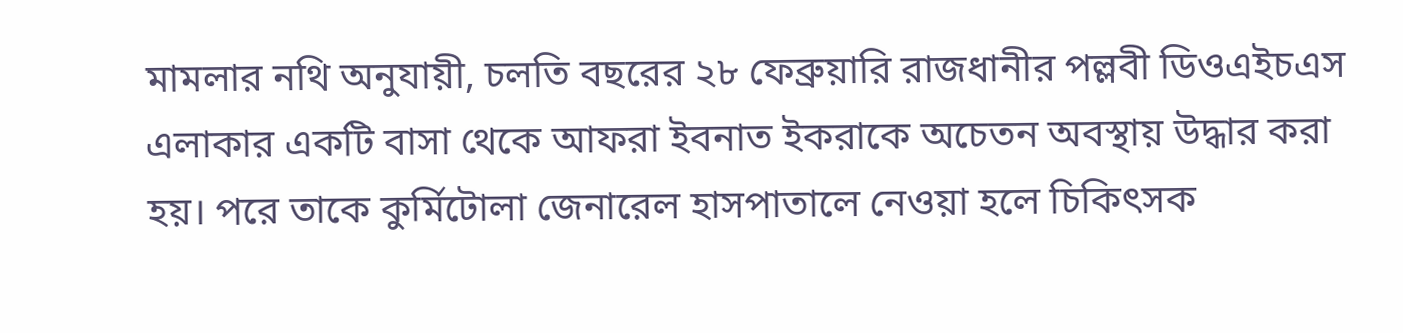মামলার নথি অনুযায়ী, চলতি বছরের ২৮ ফেব্রুয়ারি রাজধানীর পল্লবী ডিওএইচএস এলাকার একটি বাসা থেকে আফরা ইবনাত ইকরাকে অচেতন অবস্থায় উদ্ধার করা হয়। পরে তাকে কুর্মিটোলা জেনারেল হাসপাতালে নেওয়া হলে চিকিৎসক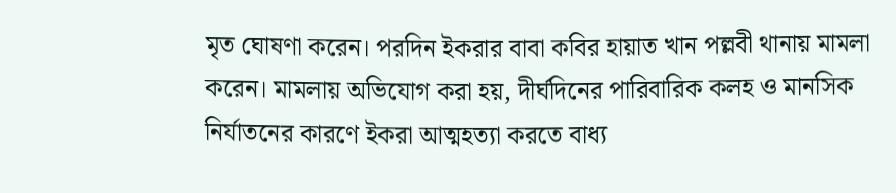মৃত ঘোষণা করেন। পরদিন ইকরার বাবা কবির হায়াত খান পল্লবী থানায় মামলা করেন। মামলায় অভিযোগ করা হয়, দীর্ঘদিনের পারিবারিক কলহ ও মানসিক নির্যাতনের কারণে ইকরা আত্মহত্যা করতে বাধ্য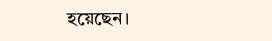হয়েছেন।